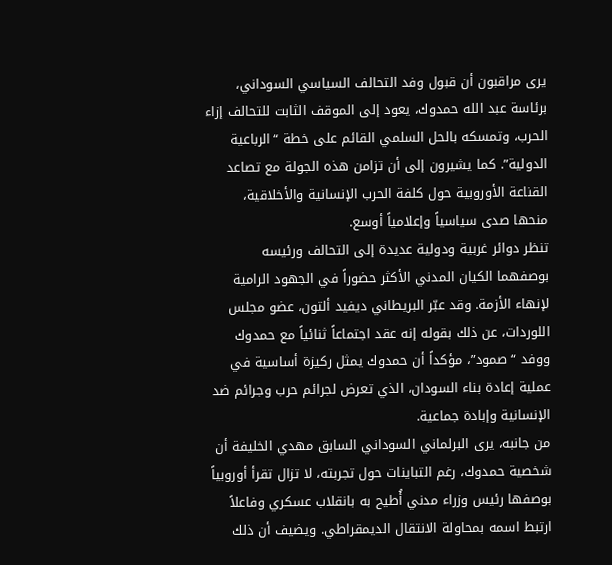يرى مراقبون أن قبول وفد التحالف السياسي السوداني، برئاسة عبد الله حمدوك، يعود إلى الموقف الثابت للتحالف إزاء الحرب، وتمسكه بالحل السلمي القائم على خطة “الرباعية الدولية”. كما يشيرون إلى أن تزامن هذه الجولة مع تصاعد القناعة الأوروبية حول كلفة الحرب الإنسانية والأخلاقية، منحها صدى سياسياً وإعلامياً أوسع.
تنظر دوائر غربية ودولية عديدة إلى التحالف ورئيسه بوصفهما الكيان المدني الأكثر حضوراً في الجهود الرامية لإنهاء الأزمة. وقد عبّر البريطاني ديفيد ألتون، عضو مجلس اللوردات، عن ذلك بقوله إنه عقد اجتماعاً ثنائياً مع حمدوك ووفد “صمود”، مؤكداً أن حمدوك يمثل ركيزة أساسية في عملية إعادة بناء السودان، الذي تعرض لجرائم حرب وجرائم ضد الإنسانية وإبادة جماعية.
من جانبه، يرى البرلماني السوداني السابق مهدي الخليفة أن شخصية حمدوك، رغم التباينات حول تجربته، لا تزال تقرأ أوروبياً بوصفها رئيس وزراء مدني أُطيح به بانقلاب عسكري وفاعلاً ارتبط اسمه بمحاولة الانتقال الديمقراطي. ويضيف أن ذلك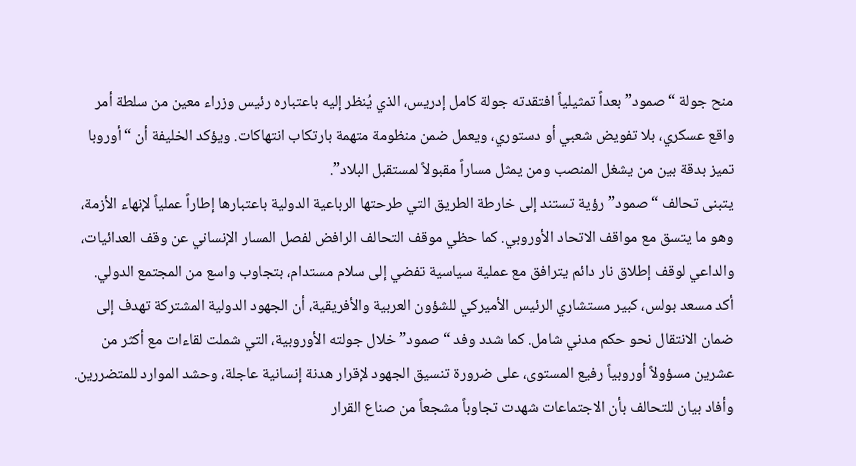منح جولة “صمود” بعداً تمثيلياً افتقدته جولة كامل إدريس، الذي يُنظر إليه باعتباره رئيس وزراء معين من سلطة أمر واقع عسكري، بلا تفويض شعبي أو دستوري، ويعمل ضمن منظومة متهمة بارتكاب انتهاكات. ويؤكد الخليفة أن “أوروبا تميز بدقة بين من يشغل المنصب ومن يمثل مساراً مقبولاً لمستقبل البلاد”.
يتبنى تحالف “صمود” رؤية تستند إلى خارطة الطريق التي طرحتها الرباعية الدولية باعتبارها إطاراً عملياً لإنهاء الأزمة، وهو ما يتسق مع مواقف الاتحاد الأوروبي. كما حظي موقف التحالف الرافض لفصل المسار الإنساني عن وقف العدائيات، والداعي لوقف إطلاق نار دائم يترافق مع عملية سياسية تفضي إلى سلام مستدام، بتجاوب واسع من المجتمع الدولي.
أكد مسعد بولس، كبير مستشاري الرئيس الأميركي للشؤون العربية والأفريقية، أن الجهود الدولية المشتركة تهدف إلى ضمان الانتقال نحو حكم مدني شامل. كما شدد وفد “صمود” خلال جولته الأوروبية، التي شملت لقاءات مع أكثر من عشرين مسؤولاً أوروبياً رفيع المستوى، على ضرورة تنسيق الجهود لإقرار هدنة إنسانية عاجلة، وحشد الموارد للمتضررين. وأفاد بيان للتحالف بأن الاجتماعات شهدت تجاوباً مشجعاً من صناع القرار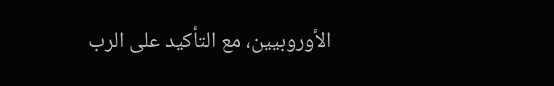الأوروبيين، مع التأكيد على الرب